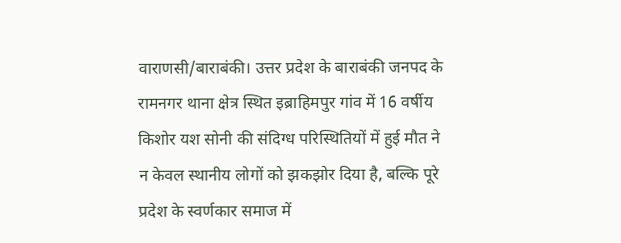वाराणसी/बाराबंकी। उत्तर प्रदेश के बाराबंकी जनपद के रामनगर थाना क्षेत्र स्थित इब्राहिमपुर गांव में 16 वर्षीय किशोर यश सोनी की संदिग्ध परिस्थितियों में हुई मौत ने न केवल स्थानीय लोगों को झकझोर दिया है, बल्कि पूरे प्रदेश के स्वर्णकार समाज में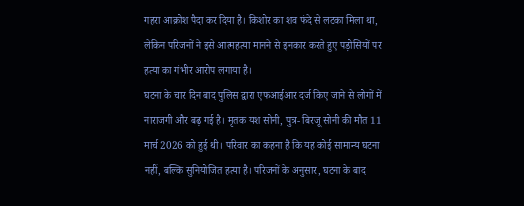गहरा आक्रोश पैदा कर दिया है। किशोर का शव फंदे से लटका मिला था, लेकिन परिजनों ने इसे आत्महत्या मानने से इनकार करते हुए पड़ोसियों पर हत्या का गंभीर आरोप लगाया है।
घटना के चार दिन बाद पुलिस द्वारा एफआईआर दर्ज किए जाने से लोगों में नाराजगी और बढ़ गई है। मृतक यश सोनी, पुत्र- बिरजू सोनी की मौत 11 मार्च 2026 को हुई थी। परिवार का कहना है कि यह कोई सामान्य घटना नहीं, बल्कि सुनियोजित हत्या है। परिजनों के अनुसार, घटना के बाद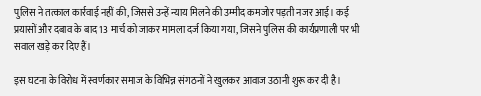पुलिस ने तत्काल कार्रवाई नहीं की, जिससे उन्हें न्याय मिलने की उम्मीद कमजोर पड़ती नजर आई। कई प्रयासों और दबाव के बाद 13 मार्च को जाकर मामला दर्ज किया गया, जिसने पुलिस की कार्यप्रणाली पर भी सवाल खड़े कर दिए हैं।

इस घटना के विरोध में स्वर्णकार समाज के विभिन्न संगठनों ने खुलकर आवाज उठानी शुरू कर दी है।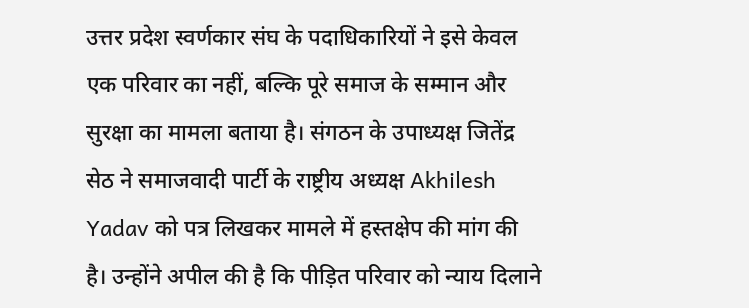उत्तर प्रदेश स्वर्णकार संघ के पदाधिकारियों ने इसे केवल एक परिवार का नहीं, बल्कि पूरे समाज के सम्मान और सुरक्षा का मामला बताया है। संगठन के उपाध्यक्ष जितेंद्र सेठ ने समाजवादी पार्टी के राष्ट्रीय अध्यक्ष Akhilesh Yadav को पत्र लिखकर मामले में हस्तक्षेप की मांग की है। उन्होंने अपील की है कि पीड़ित परिवार को न्याय दिलाने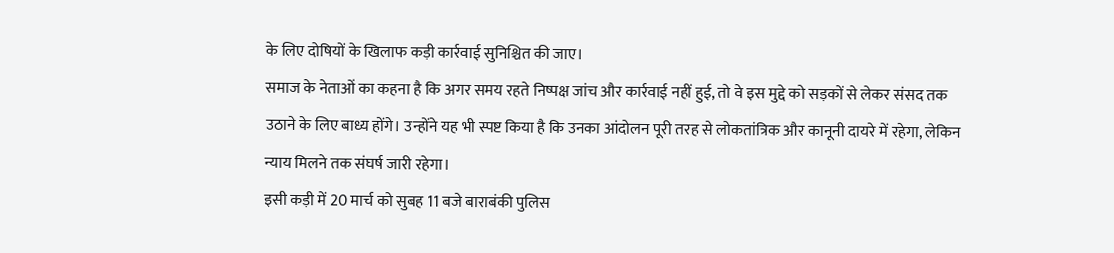के लिए दोषियों के खिलाफ कड़ी कार्रवाई सुनिश्चित की जाए।
समाज के नेताओं का कहना है कि अगर समय रहते निष्पक्ष जांच और कार्रवाई नहीं हुई, तो वे इस मुद्दे को सड़कों से लेकर संसद तक उठाने के लिए बाध्य होंगे। उन्होंने यह भी स्पष्ट किया है कि उनका आंदोलन पूरी तरह से लोकतांत्रिक और कानूनी दायरे में रहेगा, लेकिन न्याय मिलने तक संघर्ष जारी रहेगा।
इसी कड़ी में 20 मार्च को सुबह 11 बजे बाराबंकी पुलिस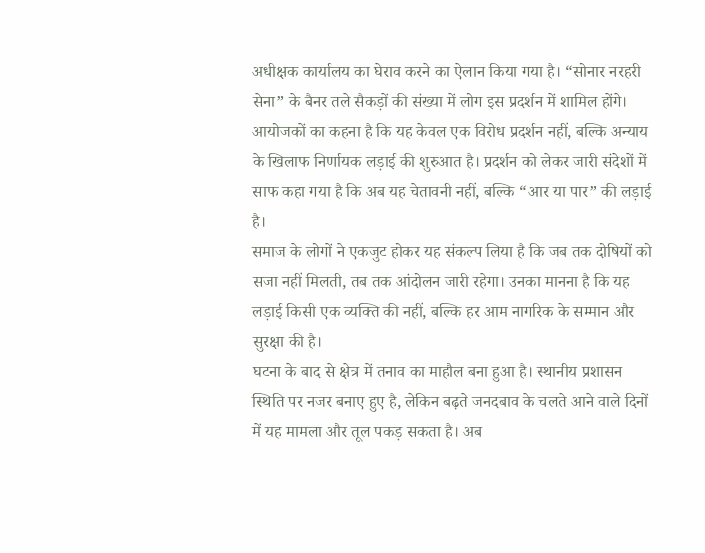अधीक्षक कार्यालय का घेराव करने का ऐलान किया गया है। “सोनार नरहरी सेना” के बैनर तले सैकड़ों की संख्या में लोग इस प्रदर्शन में शामिल होंगे। आयोजकों का कहना है कि यह केवल एक विरोध प्रदर्शन नहीं, बल्कि अन्याय के खिलाफ निर्णायक लड़ाई की शुरुआत है। प्रदर्शन को लेकर जारी संदेशों में साफ कहा गया है कि अब यह चेतावनी नहीं, बल्कि “आर या पार” की लड़ाई है।
समाज के लोगों ने एकजुट होकर यह संकल्प लिया है कि जब तक दोषियों को सजा नहीं मिलती, तब तक आंदोलन जारी रहेगा। उनका मानना है कि यह लड़ाई किसी एक व्यक्ति की नहीं, बल्कि हर आम नागरिक के सम्मान और सुरक्षा की है।
घटना के बाद से क्षेत्र में तनाव का माहौल बना हुआ है। स्थानीय प्रशासन स्थिति पर नजर बनाए हुए है, लेकिन बढ़ते जनदबाव के चलते आने वाले दिनों में यह मामला और तूल पकड़ सकता है। अब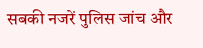सबकी नजरें पुलिस जांच और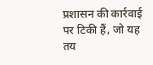प्रशासन की कार्रवाई पर टिकी हैं, जो यह तय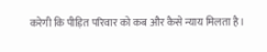करेगी कि पीड़ित परिवार को कब और कैसे न्याय मिलता है।